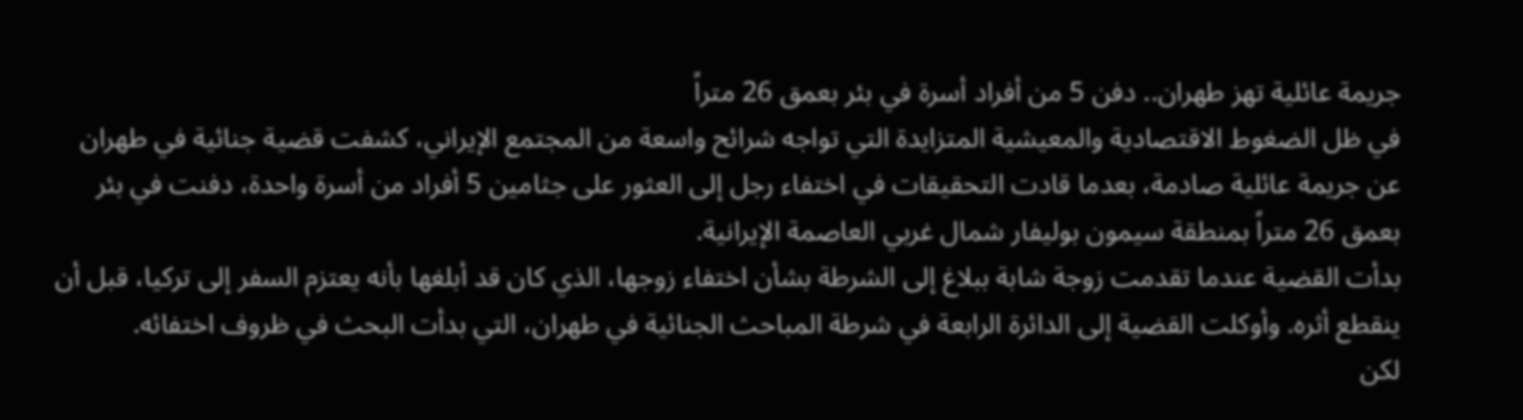جريمة عائلية تهز طهران.. دفن 5 من أفراد أسرة في بئر بعمق 26 متراً
في ظل الضغوط الاقتصادية والمعيشية المتزايدة التي تواجه شرائح واسعة من المجتمع الإيراني، كشفت قضية جنائية في طهران عن جريمة عائلية صادمة، بعدما قادت التحقيقات في اختفاء رجل إلى العثور على جثامين 5 أفراد من أسرة واحدة، دفنت في بئر بعمق 26 متراً بمنطقة سيمون بوليفار شمال غربي العاصمة الإيرانية.
بدأت القضية عندما تقدمت زوجة شابة ببلاغ إلى الشرطة بشأن اختفاء زوجها، الذي كان قد أبلغها بأنه يعتزم السفر إلى تركيا، قبل أن ينقطع أثره. وأوكلت القضية إلى الدائرة الرابعة في شرطة المباحث الجنائية في طهران، التي بدأت البحث في ظروف اختفائه.
لكن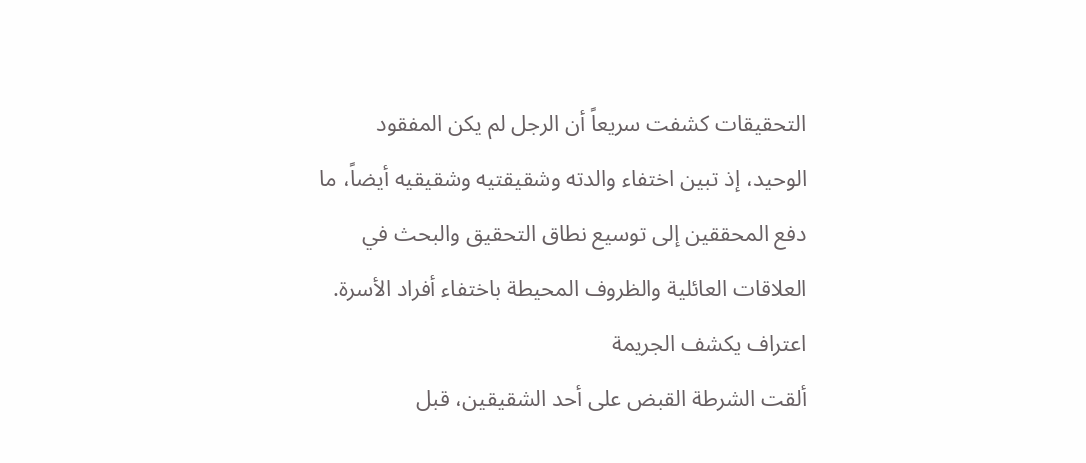التحقيقات كشفت سريعاً أن الرجل لم يكن المفقود الوحيد، إذ تبين اختفاء والدته وشقيقتيه وشقيقيه أيضاً، ما دفع المحققين إلى توسيع نطاق التحقيق والبحث في العلاقات العائلية والظروف المحيطة باختفاء أفراد الأسرة.
اعتراف يكشف الجريمة
ألقت الشرطة القبض على أحد الشقيقين، قبل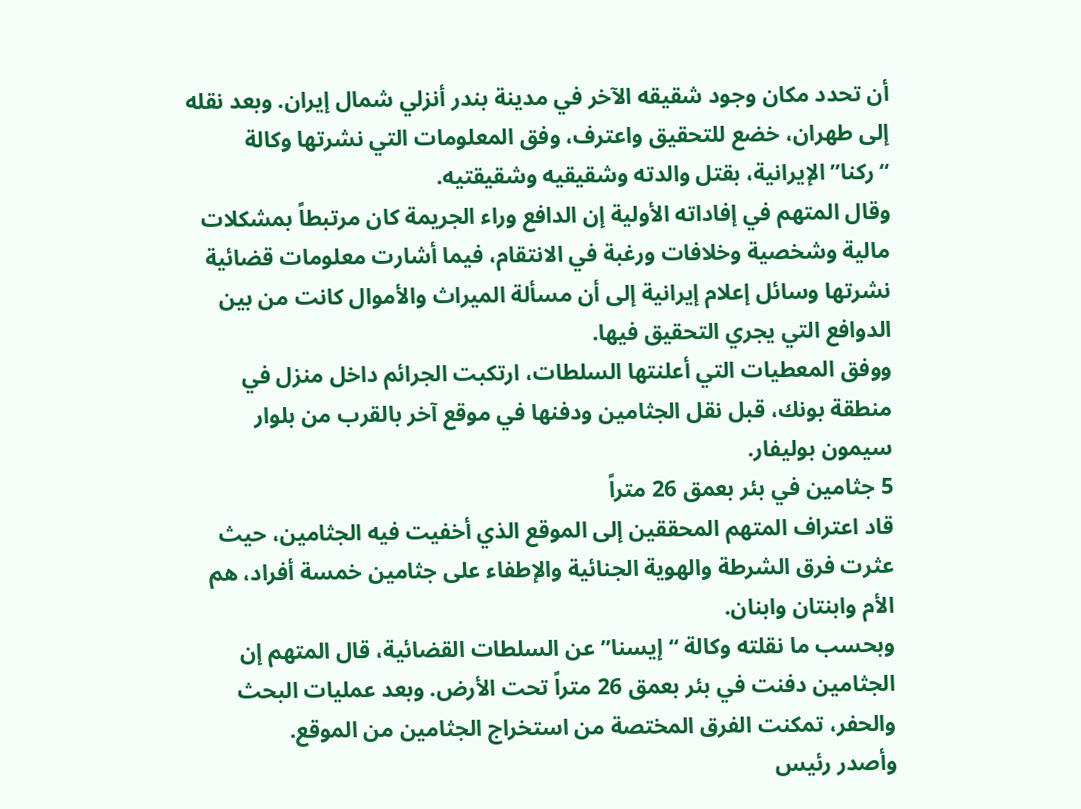أن تحدد مكان وجود شقيقه الآخر في مدينة بندر أنزلي شمال إيران. وبعد نقله إلى طهران، خضع للتحقيق واعترف، وفق المعلومات التي نشرتها وكالة “ركنا” الإيرانية، بقتل والدته وشقيقيه وشقيقتيه.
وقال المتهم في إفاداته الأولية إن الدافع وراء الجريمة كان مرتبطاً بمشكلات مالية وشخصية وخلافات ورغبة في الانتقام، فيما أشارت معلومات قضائية نشرتها وسائل إعلام إيرانية إلى أن مسألة الميراث والأموال كانت من بين الدوافع التي يجري التحقيق فيها.
ووفق المعطيات التي أعلنتها السلطات، ارتكبت الجرائم داخل منزل في منطقة بونك، قبل نقل الجثامين ودفنها في موقع آخر بالقرب من بلوار سيمون بوليفار.
5 جثامين في بئر بعمق 26 متراً
قاد اعتراف المتهم المحققين إلى الموقع الذي أخفيت فيه الجثامين، حيث عثرت فرق الشرطة والهوية الجنائية والإطفاء على جثامين خمسة أفراد، هم الأم وابنتان وابنان.
وبحسب ما نقلته وكالة “إيسنا” عن السلطات القضائية، قال المتهم إن الجثامين دفنت في بئر بعمق 26 متراً تحت الأرض. وبعد عمليات البحث والحفر، تمكنت الفرق المختصة من استخراج الجثامين من الموقع.
وأصدر رئيس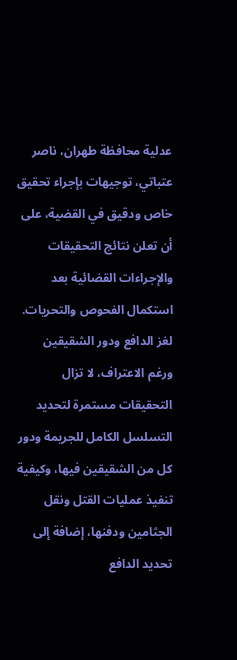عدلية محافظة طهران، ناصر عتباتي، توجيهات بإجراء تحقيق خاص ودقيق في القضية، على أن تعلن نتائج التحقيقات والإجراءات القضائية بعد استكمال الفحوص والتحريات.
لغز الدافع ودور الشقيقين
ورغم الاعتراف، لا تزال التحقيقات مستمرة لتحديد التسلسل الكامل للجريمة ودور كل من الشقيقين فيها، وكيفية تنفيذ عمليات القتل ونقل الجثامين ودفنها، إضافة إلى تحديد الدافع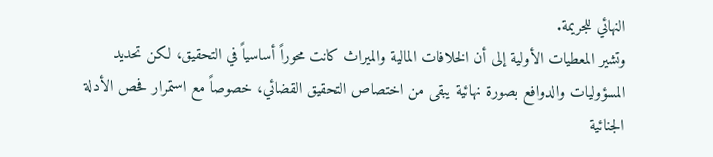النهائي للجريمة.
وتشير المعطيات الأولية إلى أن الخلافات المالية والميراث كانت محوراً أساسياً في التحقيق، لكن تحديد المسؤوليات والدوافع بصورة نهائية يبقى من اختصاص التحقيق القضائي، خصوصاً مع استمرار فحص الأدلة الجنائية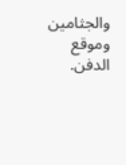والجثامين وموقع الدفن.